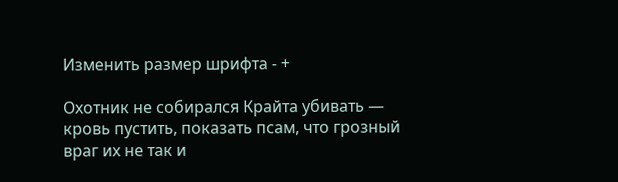Изменить размер шрифта - +

Охотник не собирался Крайта убивать — кровь пустить, показать псам, что грозный враг их не так и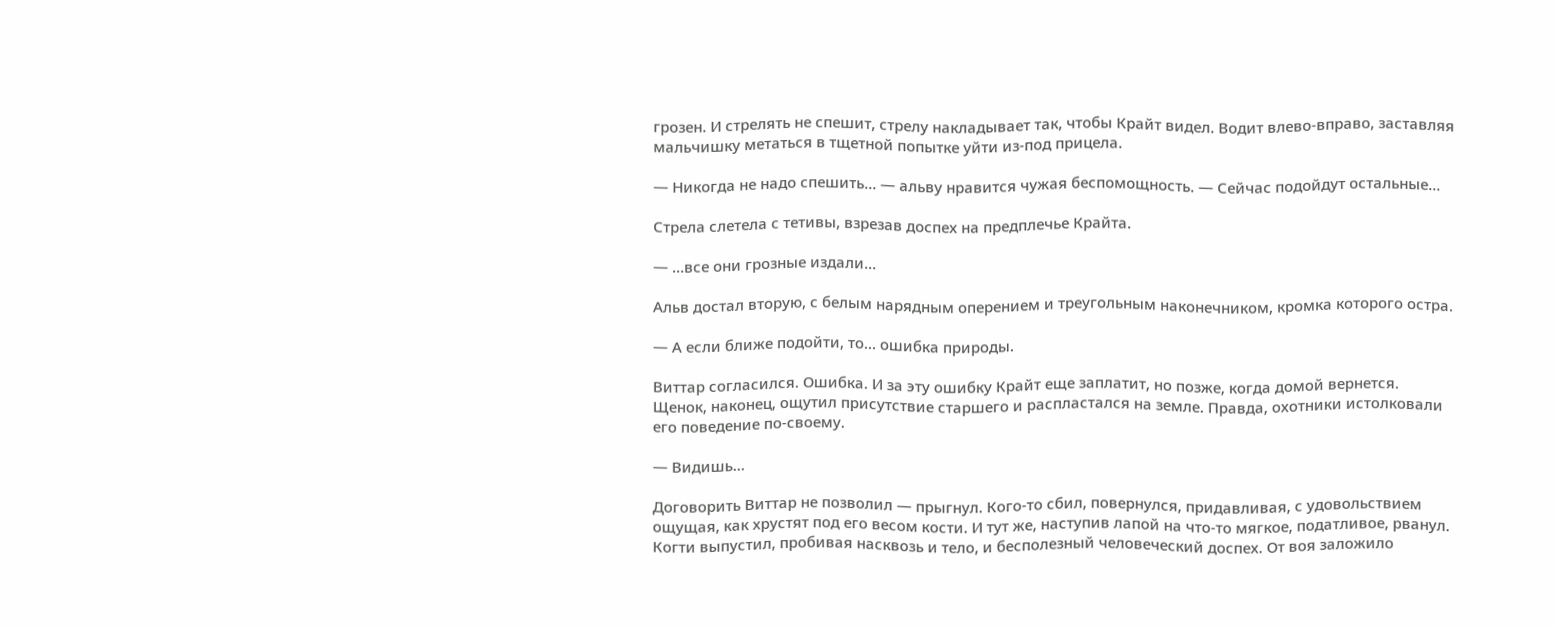грозен. И стрелять не спешит, стрелу накладывает так, чтобы Крайт видел. Водит влево-вправо, заставляя мальчишку метаться в тщетной попытке уйти из-под прицела.

— Никогда не надо спешить… — альву нравится чужая беспомощность. — Сейчас подойдут остальные…

Стрела слетела с тетивы, взрезав доспех на предплечье Крайта.

— …все они грозные издали…

Альв достал вторую, с белым нарядным оперением и треугольным наконечником, кромка которого остра.

— А если ближе подойти, то… ошибка природы.

Виттар согласился. Ошибка. И за эту ошибку Крайт еще заплатит, но позже, когда домой вернется. Щенок, наконец, ощутил присутствие старшего и распластался на земле. Правда, охотники истолковали его поведение по-своему.

— Видишь…

Договорить Виттар не позволил — прыгнул. Кого-то сбил, повернулся, придавливая, с удовольствием ощущая, как хрустят под его весом кости. И тут же, наступив лапой на что-то мягкое, податливое, рванул. Когти выпустил, пробивая насквозь и тело, и бесполезный человеческий доспех. От воя заложило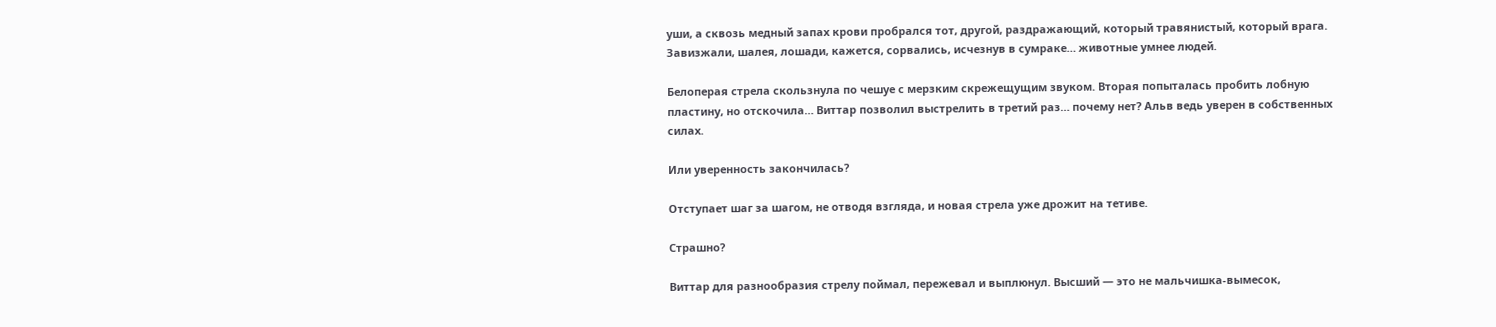уши, а сквозь медный запах крови пробрался тот, другой, раздражающий, который травянистый, который врага. Завизжали, шалея, лошади, кажется, сорвались, исчезнув в сумраке… животные умнее людей.

Белоперая стрела скользнула по чешуе с мерзким скрежещущим звуком. Вторая попыталась пробить лобную пластину, но отскочила… Виттар позволил выстрелить в третий раз… почему нет? Альв ведь уверен в собственных силах.

Или уверенность закончилась?

Отступает шаг за шагом, не отводя взгляда, и новая стрела уже дрожит на тетиве.

Страшно?

Виттар для разнообразия стрелу поймал, пережевал и выплюнул. Высший — это не мальчишка-вымесок,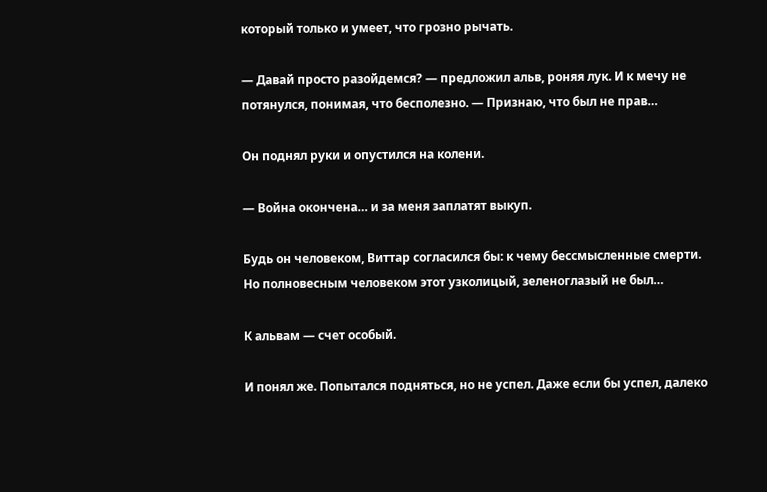который только и умеет, что грозно рычать.

— Давай просто разойдемся? — предложил альв, роняя лук. И к мечу не потянулся, понимая, что бесполезно. — Признаю, что был не прав…

Он поднял руки и опустился на колени.

— Война окончена… и за меня заплатят выкуп.

Будь он человеком, Виттар согласился бы: к чему бессмысленные смерти. Но полновесным человеком этот узколицый, зеленоглазый не был…

К альвам — счет особый.

И понял же. Попытался подняться, но не успел. Даже если бы успел, далеко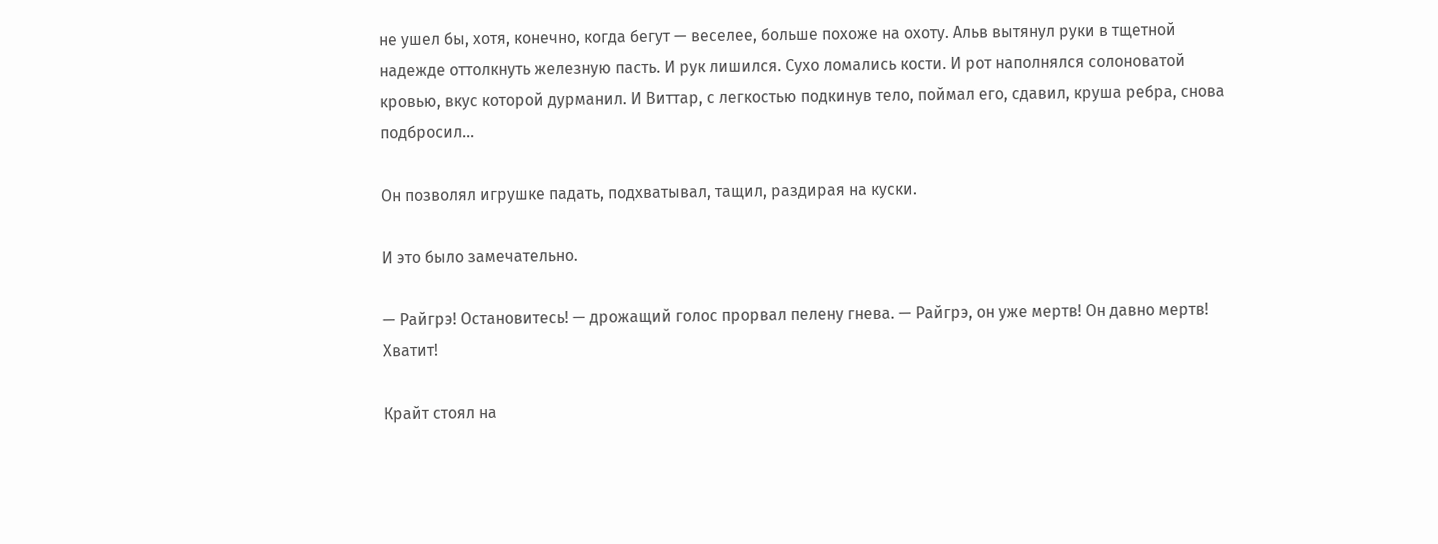не ушел бы, хотя, конечно, когда бегут — веселее, больше похоже на охоту. Альв вытянул руки в тщетной надежде оттолкнуть железную пасть. И рук лишился. Сухо ломались кости. И рот наполнялся солоноватой кровью, вкус которой дурманил. И Виттар, с легкостью подкинув тело, поймал его, сдавил, круша ребра, снова подбросил…

Он позволял игрушке падать, подхватывал, тащил, раздирая на куски.

И это было замечательно.

— Райгрэ! Остановитесь! — дрожащий голос прорвал пелену гнева. — Райгрэ, он уже мертв! Он давно мертв! Хватит!

Крайт стоял на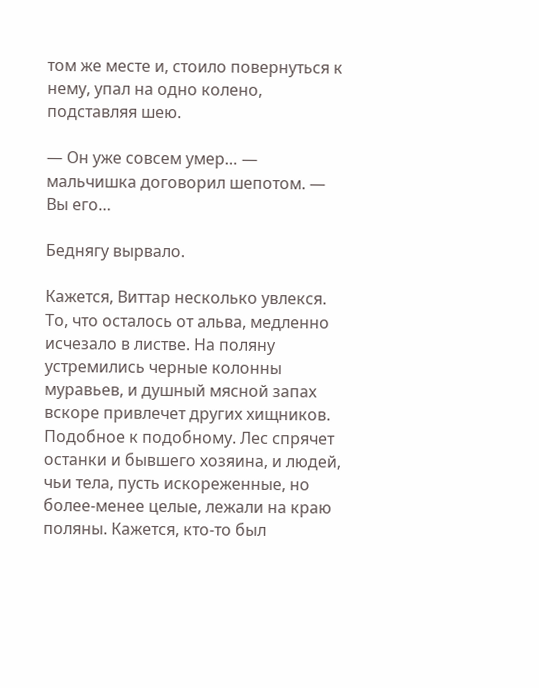том же месте и, стоило повернуться к нему, упал на одно колено, подставляя шею.

— Он уже совсем умер… — мальчишка договорил шепотом. — Вы его…

Беднягу вырвало.

Кажется, Виттар несколько увлекся. То, что осталось от альва, медленно исчезало в листве. На поляну устремились черные колонны муравьев, и душный мясной запах вскоре привлечет других хищников. Подобное к подобному. Лес спрячет останки и бывшего хозяина, и людей, чьи тела, пусть искореженные, но более-менее целые, лежали на краю поляны. Кажется, кто-то был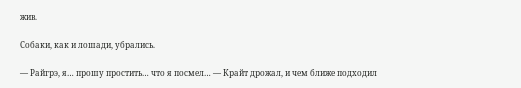жив.

Собаки, как и лошади, убрались.

— Райгрэ, я… прошу простить… что я посмел… — Крайт дрожал, и чем ближе подходил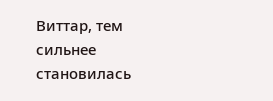Виттар, тем сильнее становилась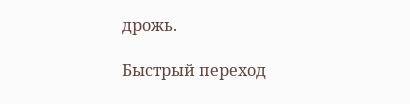дрожь.

Быстрый переход